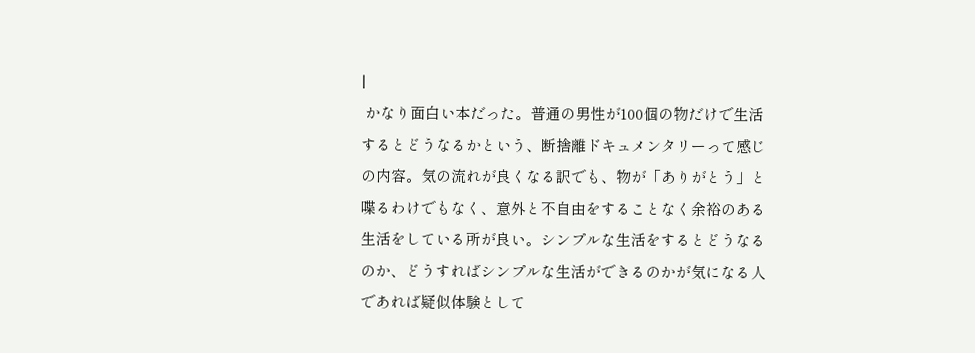|
 かなり面白い本だった。普通の男性が100個の物だけで生活するとどうなるかという、断捨離ドキュメンタリーって感じの内容。気の流れが良くなる訳でも、物が「ありがとう」と喋るわけでもなく、意外と不自由をすることなく余裕のある生活をしている所が良い。シンプルな生活をするとどうなるのか、どうすればシンプルな生活ができるのかが気になる人であれば疑似体験として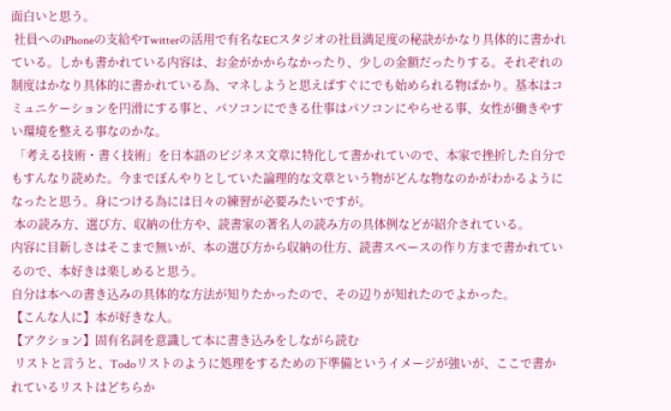面白いと思う。
 社員へのiPhoneの支給やTwitterの活用で有名なECスタジオの社員満足度の秘訣がかなり具体的に書かれている。しかも書かれている内容は、お金がかからなかったり、少しの金額だったりする。それぞれの制度はかなり具体的に書かれている為、マネしようと思えばすぐにでも始められる物ばかり。基本はコミュニケーションを円滑にする事と、パソコンにできる仕事はパソコンにやらせる事、女性が働きやすい環境を整える事なのかな。
 「考える技術・書く技術」を日本語のビジネス文章に特化して書かれていので、本家で挫折した自分でもすんなり読めた。今までぼんやりとしていた論理的な文章という物がどんな物なのかがわかるようになったと思う。身につける為には日々の練習が必要みたいですが。
 本の読み方、選び方、収納の仕方や、読書家の著名人の読み方の具体例などが紹介されている。
内容に目新しさはそこまで無いが、本の選び方から収納の仕方、読書スペースの作り方まで書かれているので、本好きは楽しめると思う。
自分は本への書き込みの具体的な方法が知りたかったので、その辺りが知れたのでよかった。
【こんな人に】本が好きな人。
【アクション】固有名詞を意識して本に書き込みをしながら読む
 リストと言うと、Todoリストのように処理をするための下準備というイメージが強いが、ここで書かれているリストはどちらか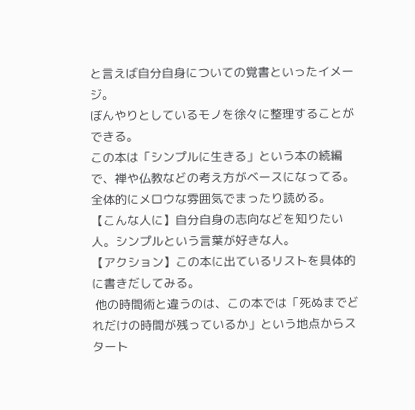と言えば自分自身についての覚書といったイメージ。
ぼんやりとしているモノを徐々に整理することができる。
この本は「シンプルに生きる」という本の続編で、禅や仏教などの考え方がベースになってる。全体的にメロウな雰囲気でまったり読める。
【こんな人に】自分自身の志向などを知りたい人。シンプルという言葉が好きな人。
【アクション】この本に出ているリストを具体的に書きだしてみる。
 他の時間術と違うのは、この本では「死ぬまでどれだけの時間が残っているか」という地点からスタート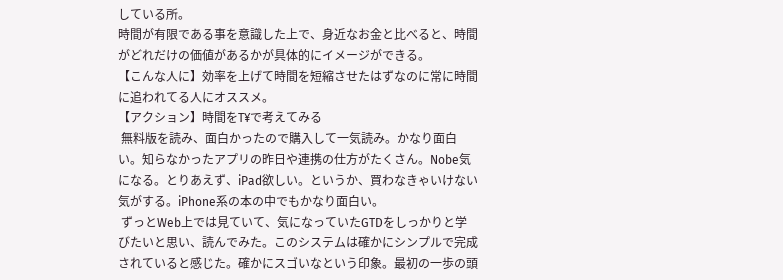している所。
時間が有限である事を意識した上で、身近なお金と比べると、時間がどれだけの価値があるかが具体的にイメージができる。
【こんな人に】効率を上げて時間を短縮させたはずなのに常に時間に追われてる人にオススメ。
【アクション】時間をT¥で考えてみる
 無料版を読み、面白かったので購入して一気読み。かなり面白い。知らなかったアプリの昨日や連携の仕方がたくさん。Nobe気になる。とりあえず、iPad欲しい。というか、買わなきゃいけない気がする。iPhone系の本の中でもかなり面白い。
 ずっとWeb上では見ていて、気になっていたGTDをしっかりと学びたいと思い、読んでみた。このシステムは確かにシンプルで完成されていると感じた。確かにスゴいなという印象。最初の一歩の頭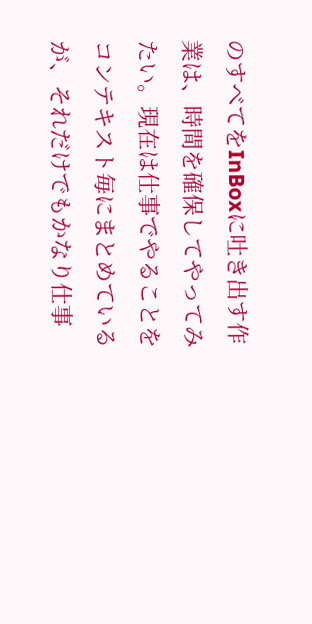のすべてをInBoxに吐き出す作業は、時間を確保してやってみたい。現在は仕事でやることをコンテキスト毎にまとめているが、それだけでもかなり仕事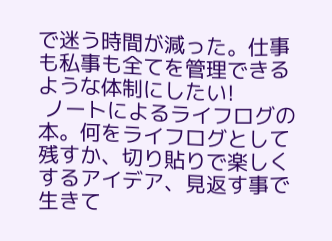で迷う時間が減った。仕事も私事も全てを管理できるような体制にしたい!
 ノートによるライフログの本。何をライフログとして残すか、切り貼りで楽しくするアイデア、見返す事で生きて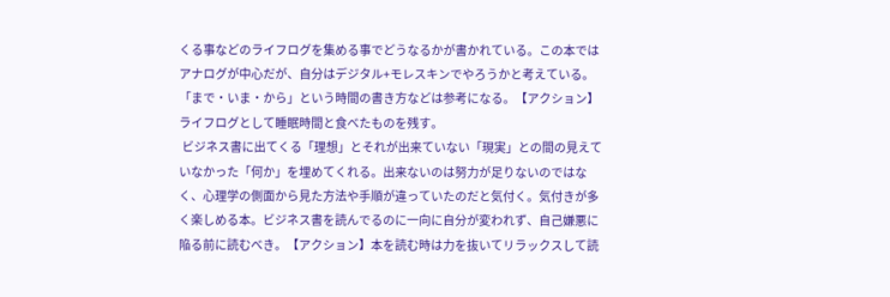くる事などのライフログを集める事でどうなるかが書かれている。この本ではアナログが中心だが、自分はデジタル+モレスキンでやろうかと考えている。「まで・いま・から」という時間の書き方などは参考になる。【アクション】ライフログとして睡眠時間と食べたものを残す。
 ビジネス書に出てくる「理想」とそれが出来ていない「現実」との間の見えていなかった「何か」を埋めてくれる。出来ないのは努力が足りないのではなく、心理学の側面から見た方法や手順が違っていたのだと気付く。気付きが多く楽しめる本。ビジネス書を読んでるのに一向に自分が変われず、自己嫌悪に陥る前に読むべき。【アクション】本を読む時は力を抜いてリラックスして読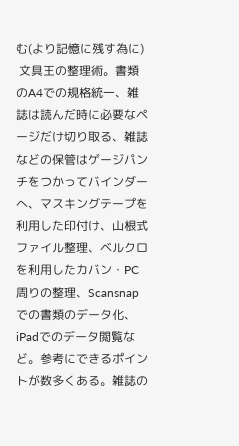む(より記憶に残す為に)
 文具王の整理術。書類のA4での規格統一、雑誌は読んだ時に必要なページだけ切り取る、雑誌などの保管はゲージパンチをつかってバインダーへ、マスキングテープを利用した印付け、山根式ファイル整理、ベルクロを利用したカバン・PC周りの整理、Scansnapでの書類のデータ化、iPadでのデータ閲覧など。参考にできるポイントが数多くある。雑誌の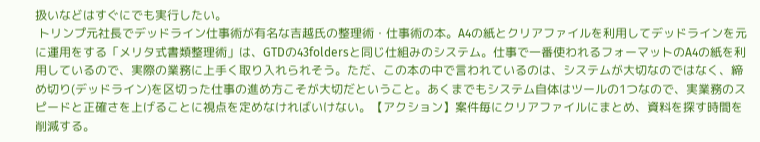扱いなどはすぐにでも実行したい。
 トリンプ元社長でデッドライン仕事術が有名な吉越氏の整理術・仕事術の本。A4の紙とクリアファイルを利用してデッドラインを元に運用をする「メリタ式書類整理術」は、GTDの43foldersと同じ仕組みのシステム。仕事で一番使われるフォーマットのA4の紙を利用しているので、実際の業務に上手く取り入れられそう。ただ、この本の中で言われているのは、システムが大切なのではなく、締め切り(デッドライン)を区切った仕事の進め方こそが大切だということ。あくまでもシステム自体はツールの1つなので、実業務のスピードと正確さを上げることに視点を定めなければいけない。【アクション】案件毎にクリアファイルにまとめ、資料を探す時間を削減する。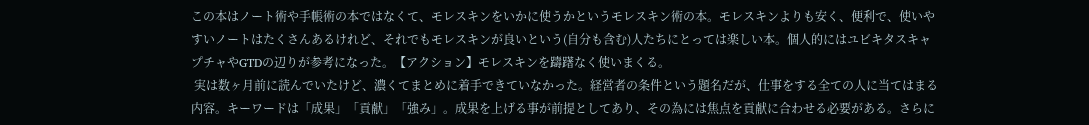この本はノート術や手帳術の本ではなくて、モレスキンをいかに使うかというモレスキン術の本。モレスキンよりも安く、便利で、使いやすいノートはたくさんあるけれど、それでもモレスキンが良いという(自分も含む)人たちにとっては楽しい本。個人的にはユビキタスキャプチャやGTDの辺りが参考になった。【アクション】モレスキンを躊躇なく使いまくる。
 実は数ヶ月前に読んでいたけど、濃くてまとめに着手できていなかった。経営者の条件という題名だが、仕事をする全ての人に当てはまる内容。キーワードは「成果」「貢献」「強み」。成果を上げる事が前提としてあり、その為には焦点を貢献に合わせる必要がある。さらに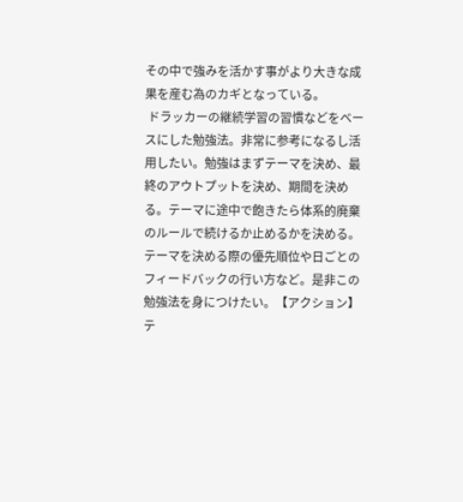その中で強みを活かす事がより大きな成果を産む為のカギとなっている。
 ドラッカーの継続学習の習慣などをベースにした勉強法。非常に参考になるし活用したい。勉強はまずテーマを決め、最終のアウトプットを決め、期間を決める。テーマに途中で飽きたら体系的廃棄のルールで続けるか止めるかを決める。テーマを決める際の優先順位や日ごとのフィードバックの行い方など。是非この勉強法を身につけたい。【アクション】テ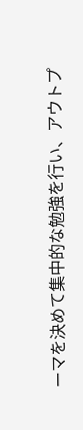ーマを決めて集中的な勉強を行い、アウトプ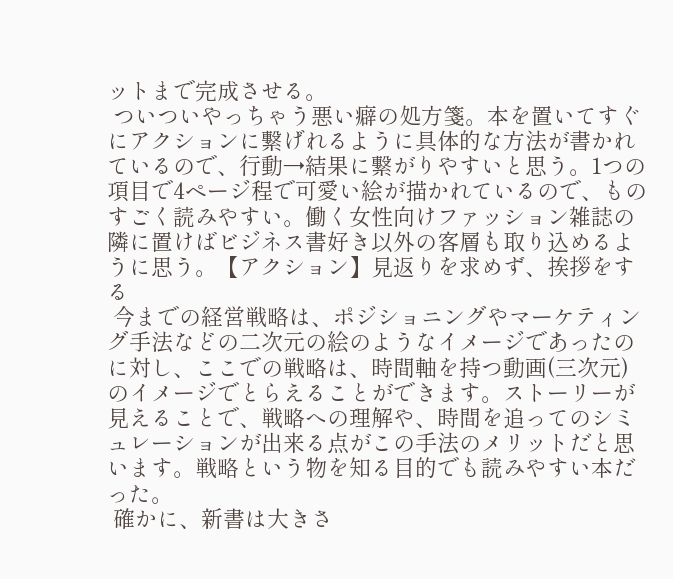ットまで完成させる。
 ついついやっちゃう悪い癖の処方箋。本を置いてすぐにアクションに繋げれるように具体的な方法が書かれているので、行動→結果に繋がりやすいと思う。1つの項目で4ページ程で可愛い絵が描かれているので、ものすごく読みやすい。働く女性向けファッション雑誌の隣に置けばビジネス書好き以外の客層も取り込めるように思う。【アクション】見返りを求めず、挨拶をする
 今までの経営戦略は、ポジショニングやマーケティング手法などの二次元の絵のようなイメージであったのに対し、ここでの戦略は、時間軸を持つ動画(三次元)のイメージでとらえることができます。ストーリーが見えることで、戦略への理解や、時間を追ってのシミュレーションが出来る点がこの手法のメリットだと思います。戦略という物を知る目的でも読みやすい本だった。
 確かに、新書は大きさ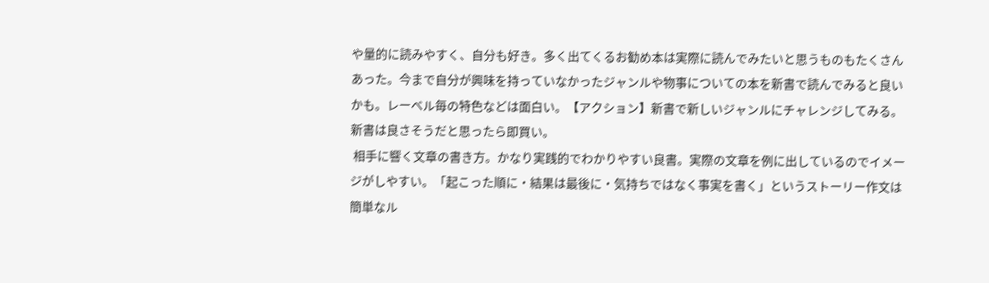や量的に読みやすく、自分も好き。多く出てくるお勧め本は実際に読んでみたいと思うものもたくさんあった。今まで自分が興味を持っていなかったジャンルや物事についての本を新書で読んでみると良いかも。レーベル毎の特色などは面白い。【アクション】新書で新しいジャンルにチャレンジしてみる。新書は良さそうだと思ったら即買い。
 相手に響く文章の書き方。かなり実践的でわかりやすい良書。実際の文章を例に出しているのでイメージがしやすい。「起こった順に・結果は最後に・気持ちではなく事実を書く」というストーリー作文は簡単なル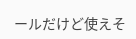ールだけど使えそ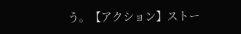う。【アクション】ストー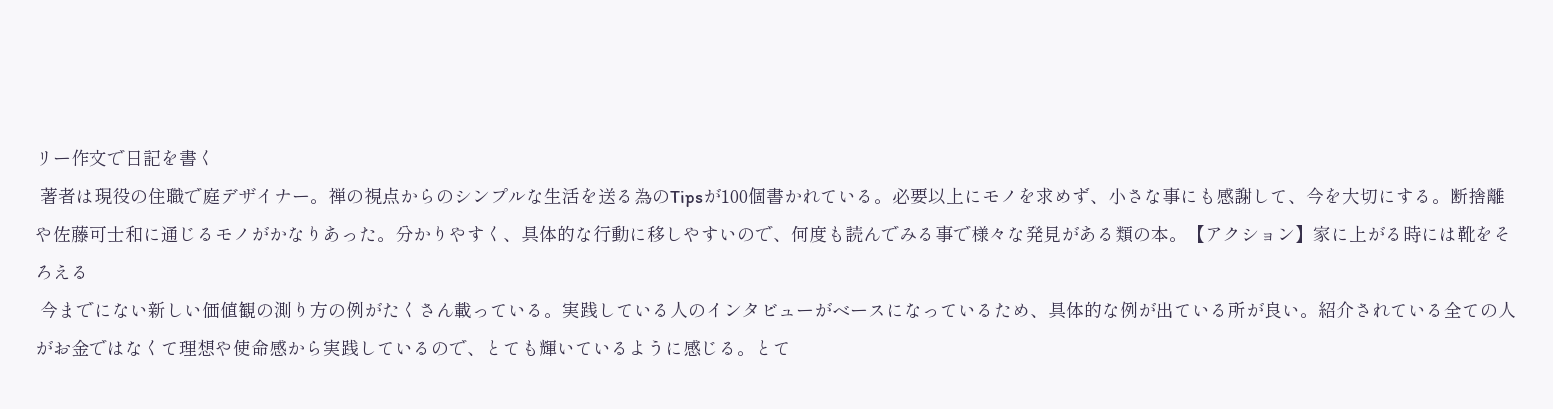リー作文で日記を書く
 著者は現役の住職で庭デザイナー。禅の視点からのシンプルな生活を送る為のTipsが100個書かれている。必要以上にモノを求めず、小さな事にも感謝して、今を大切にする。断捨離や佐藤可士和に通じるモノがかなりあった。分かりやすく、具体的な行動に移しやすいので、何度も読んでみる事で様々な発見がある類の本。【アクション】家に上がる時には靴をそろえる
 今までにない新しい価値観の測り方の例がたくさん載っている。実践している人のインタビューがベースになっているため、具体的な例が出ている所が良い。紹介されている全ての人がお金ではなくて理想や使命感から実践しているので、とても輝いているように感じる。とて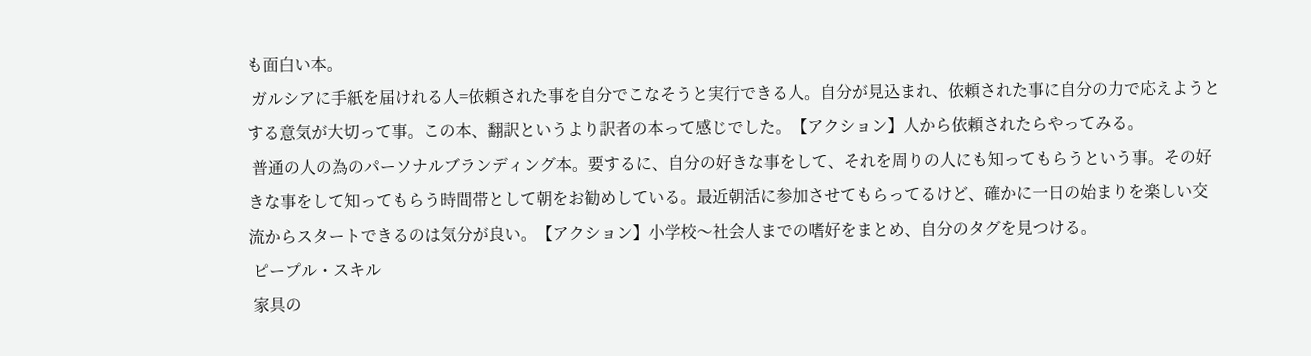も面白い本。
 ガルシアに手紙を届けれる人=依頼された事を自分でこなそうと実行できる人。自分が見込まれ、依頼された事に自分の力で応えようとする意気が大切って事。この本、翻訳というより訳者の本って感じでした。【アクション】人から依頼されたらやってみる。
 普通の人の為のパーソナルブランディング本。要するに、自分の好きな事をして、それを周りの人にも知ってもらうという事。その好きな事をして知ってもらう時間帯として朝をお勧めしている。最近朝活に参加させてもらってるけど、確かに一日の始まりを楽しい交流からスタートできるのは気分が良い。【アクション】小学校〜社会人までの嗜好をまとめ、自分のタグを見つける。
 ピープル・スキル
 家具の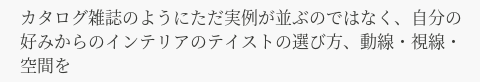カタログ雑誌のようにただ実例が並ぶのではなく、自分の好みからのインテリアのテイストの選び方、動線・視線・空間を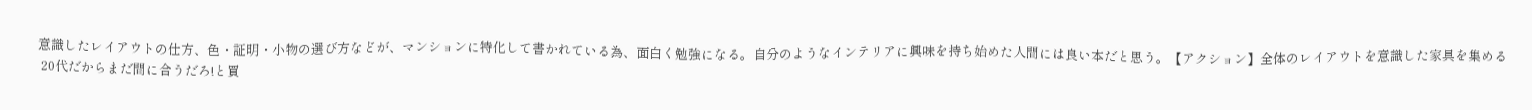意識したレイアウトの仕方、色・証明・小物の選び方などが、マンションに特化して書かれている為、面白く勉強になる。自分のようなインテリアに興味を持ち始めた人間には良い本だと思う。【アクション】全体のレイアウトを意識した家具を集める
 20代だからまだ間に合うだろ!と買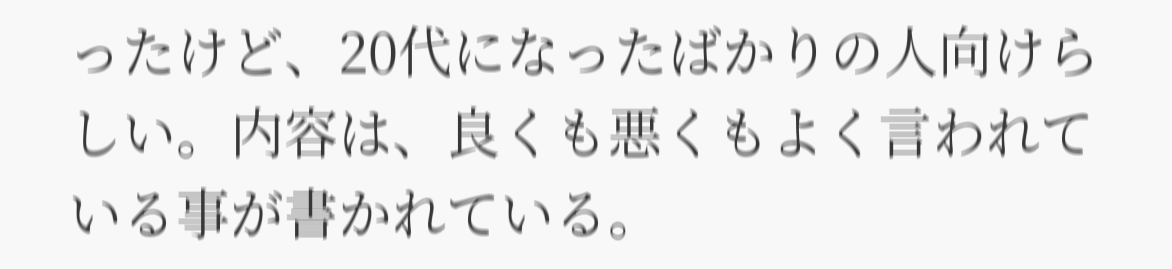ったけど、20代になったばかりの人向けらしい。内容は、良くも悪くもよく言われている事が書かれている。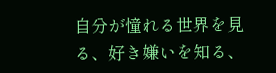自分が憧れる世界を見る、好き嫌いを知る、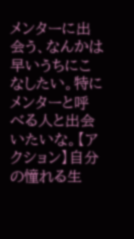メンターに出会う、なんかは早いうちにこなしたい。特にメンターと呼べる人と出会いたいな。【アクション】自分の憧れる生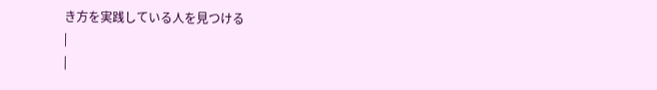き方を実践している人を見つける
|
|